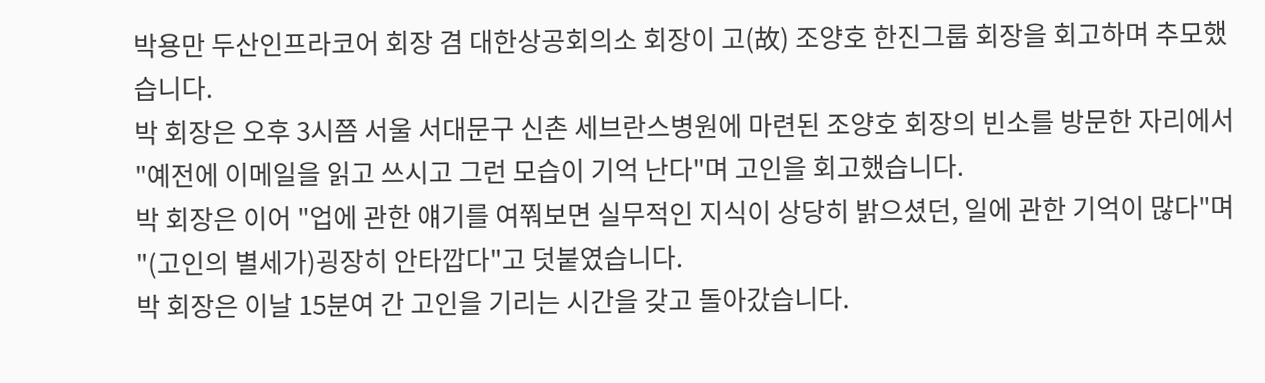박용만 두산인프라코어 회장 겸 대한상공회의소 회장이 고(故) 조양호 한진그룹 회장을 회고하며 추모했습니다.
박 회장은 오후 3시쯤 서울 서대문구 신촌 세브란스병원에 마련된 조양호 회장의 빈소를 방문한 자리에서 "예전에 이메일을 읽고 쓰시고 그런 모습이 기억 난다"며 고인을 회고했습니다.
박 회장은 이어 "업에 관한 얘기를 여쭤보면 실무적인 지식이 상당히 밝으셨던, 일에 관한 기억이 많다"며 "(고인의 별세가)굉장히 안타깝다"고 덧붙였습니다.
박 회장은 이날 15분여 간 고인을 기리는 시간을 갖고 돌아갔습니다.